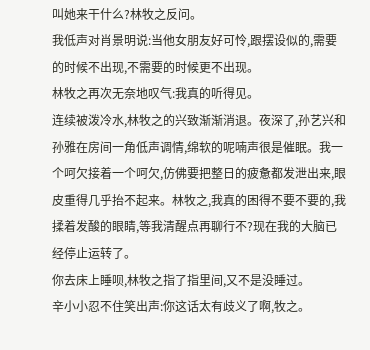叫她来干什么?林牧之反问。
我低声对肖景明说:当他女朋友好可怜,跟摆设似的,需要的时候不出现,不需要的时候更不出现。
林牧之再次无奈地叹气:我真的听得见。
连续被泼冷水,林牧之的兴致渐渐消退。夜深了,孙艺兴和孙雅在房间一角低声调情,绵软的呢喃声很是催眠。我一个呵欠接着一个呵欠,仿佛要把整日的疲惫都发泄出来,眼皮重得几乎抬不起来。林牧之,我真的困得不要不要的,我揉着发酸的眼睛,等我清醒点再聊行不?现在我的大脑已经停止运转了。
你去床上睡呗,林牧之指了指里间,又不是没睡过。
辛小小忍不住笑出声:你这话太有歧义了啊,牧之。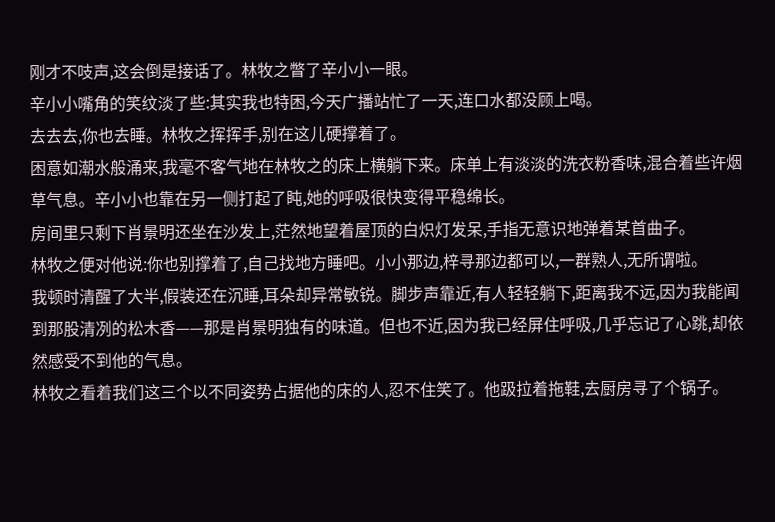刚才不吱声,这会倒是接话了。林牧之瞥了辛小小一眼。
辛小小嘴角的笑纹淡了些:其实我也特困,今天广播站忙了一天,连口水都没顾上喝。
去去去,你也去睡。林牧之挥挥手,别在这儿硬撑着了。
困意如潮水般涌来,我毫不客气地在林牧之的床上横躺下来。床单上有淡淡的洗衣粉香味,混合着些许烟草气息。辛小小也靠在另一侧打起了盹,她的呼吸很快变得平稳绵长。
房间里只剩下肖景明还坐在沙发上,茫然地望着屋顶的白炽灯发呆,手指无意识地弹着某首曲子。
林牧之便对他说:你也别撑着了,自己找地方睡吧。小小那边,梓寻那边都可以,一群熟人,无所谓啦。
我顿时清醒了大半,假装还在沉睡,耳朵却异常敏锐。脚步声靠近,有人轻轻躺下,距离我不远,因为我能闻到那股清冽的松木香——那是肖景明独有的味道。但也不近,因为我已经屏住呼吸,几乎忘记了心跳,却依然感受不到他的气息。
林牧之看着我们这三个以不同姿势占据他的床的人,忍不住笑了。他趿拉着拖鞋,去厨房寻了个锅子。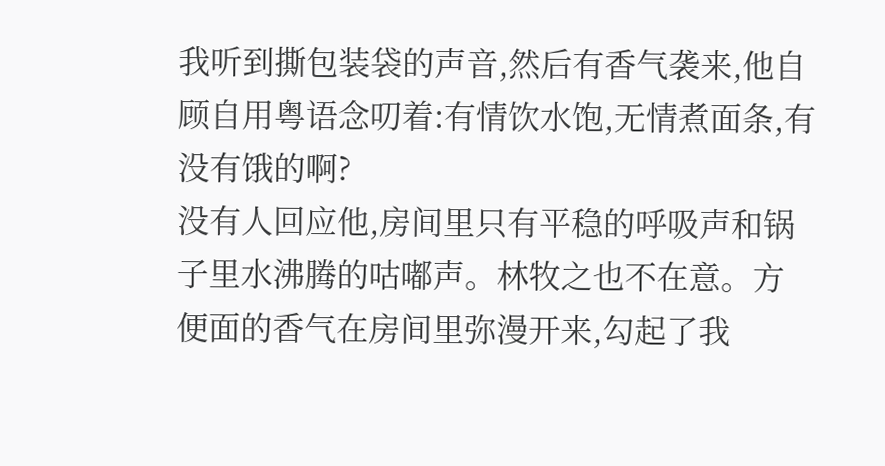我听到撕包装袋的声音,然后有香气袭来,他自顾自用粤语念叨着:有情饮水饱,无情煮面条,有没有饿的啊?
没有人回应他,房间里只有平稳的呼吸声和锅子里水沸腾的咕嘟声。林牧之也不在意。方便面的香气在房间里弥漫开来,勾起了我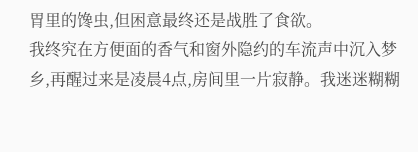胃里的馋虫,但困意最终还是战胜了食欲。
我终究在方便面的香气和窗外隐约的车流声中沉入梦乡,再醒过来是凌晨4点,房间里一片寂静。我迷迷糊糊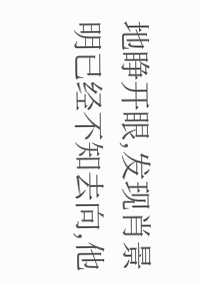地睁开眼,发现肖景明已经不知去向,他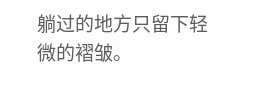躺过的地方只留下轻微的褶皱。